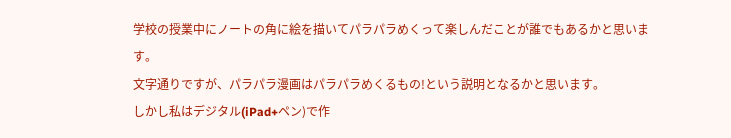学校の授業中にノートの角に絵を描いてパラパラめくって楽しんだことが誰でもあるかと思います。
文字通りですが、パラパラ漫画はパラパラめくるもの!という説明となるかと思います。
しかし私はデジタル(iPad+ペン)で作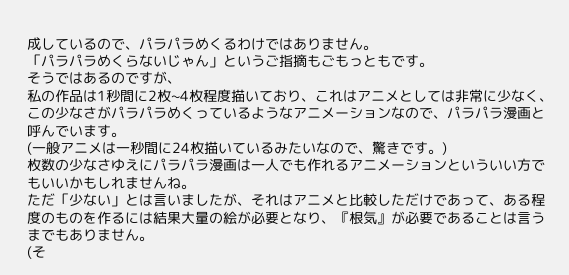成しているので、パラパラめくるわけではありません。
「パラパラめくらないじゃん」というご指摘もごもっともです。
そうではあるのですが、
私の作品は1秒間に2枚~4枚程度描いており、これはアニメとしては非常に少なく、この少なさがパラパラめくっているようなアニメーションなので、パラパラ漫画と呼んでいます。
(一般アニメは一秒間に24枚描いているみたいなので、驚きです。)
枚数の少なさゆえにパラパラ漫画は一人でも作れるアニメーションといういい方でもいいかもしれませんね。
ただ「少ない」とは言いましたが、それはアニメと比較しただけであって、ある程度のものを作るには結果大量の絵が必要となり、『根気』が必要であることは言うまでもありません。
(そ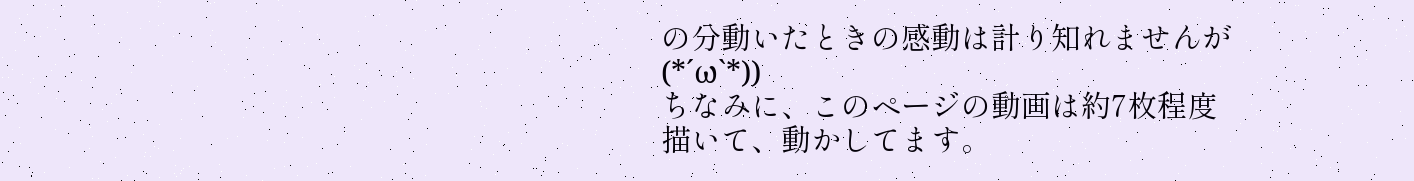の分動いたときの感動は計り知れませんが(*´ω`*))
ちなみに、このページの動画は約7枚程度描いて、動かしてます。